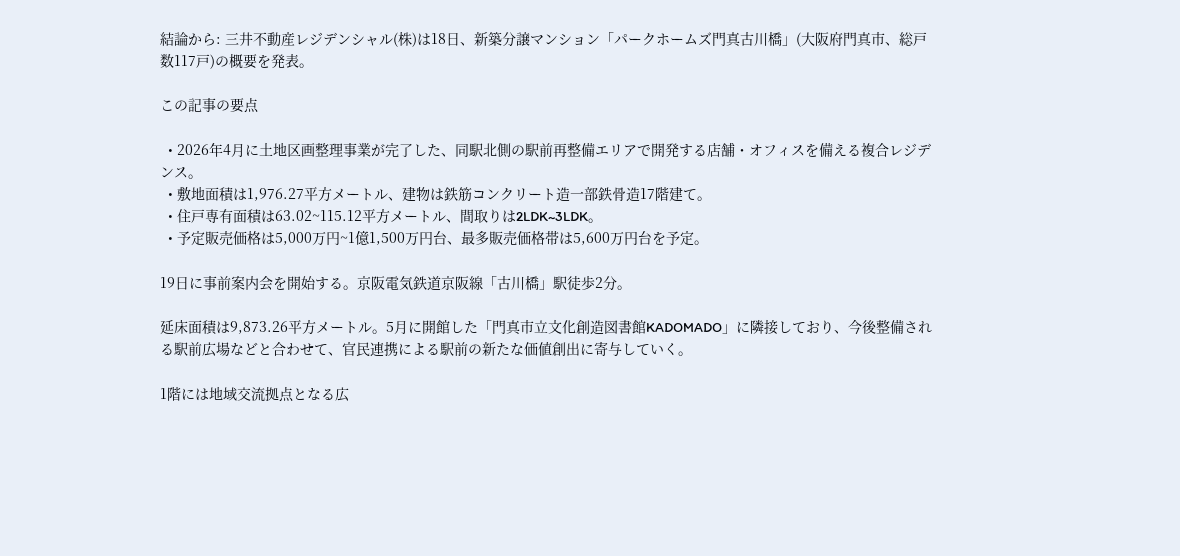結論から: 三井不動産レジデンシャル(株)は18日、新築分譲マンション「パークホームズ門真古川橋」(大阪府門真市、総戸数117戸)の概要を発表。

この記事の要点

  • 2026年4月に土地区画整理事業が完了した、同駅北側の駅前再整備エリアで開発する店舗・オフィスを備える複合レジデンス。
  • 敷地面積は1,976.27平方メートル、建物は鉄筋コンクリート造一部鉄骨造17階建て。
  • 住戸専有面積は63.02~115.12平方メートル、間取りは2LDK~3LDK。
  • 予定販売価格は5,000万円~1億1,500万円台、最多販売価格帯は5,600万円台を予定。

19日に事前案内会を開始する。京阪電気鉄道京阪線「古川橋」駅徒歩2分。

延床面積は9,873.26平方メートル。5月に開館した「門真市立文化創造図書館KADOMADO」に隣接しており、今後整備される駅前広場などと合わせて、官民連携による駅前の新たな価値創出に寄与していく。

1階には地域交流拠点となる広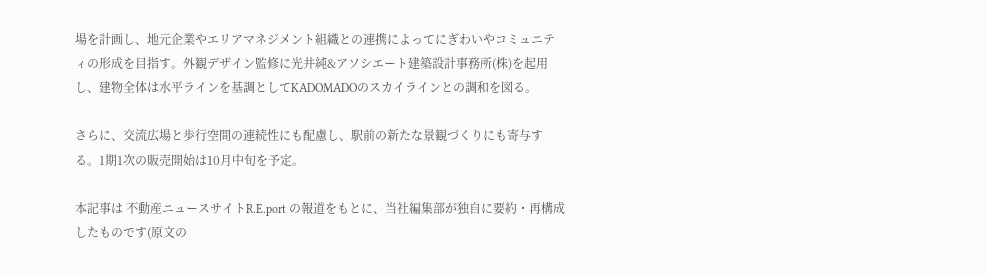場を計画し、地元企業やエリアマネジメント組織との連携によってにぎわいやコミュニティの形成を目指す。外観デザイン監修に光井純&アソシエート建築設計事務所(株)を起用し、建物全体は水平ラインを基調としてKADOMADOのスカイラインとの調和を図る。

さらに、交流広場と歩行空間の連続性にも配慮し、駅前の新たな景観づくりにも寄与する。1期1次の販売開始は10月中旬を予定。

本記事は 不動産ニュースサイトR.E.port の報道をもとに、当社編集部が独自に要約・再構成したものです(原文の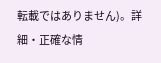転載ではありません)。詳細・正確な情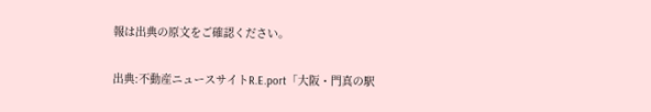報は出典の原文をご確認ください。

出典:不動産ニュースサイトR.E.port「大阪・門真の駅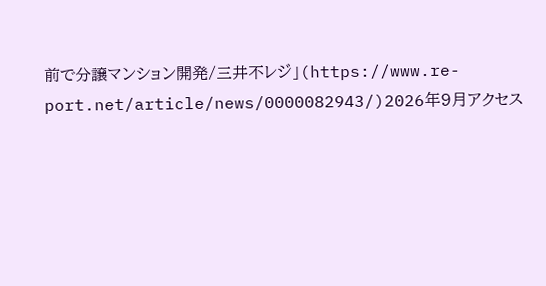前で分譲マンション開発/三井不レジ」(https://www.re-port.net/article/news/0000082943/)2026年9月アクセス